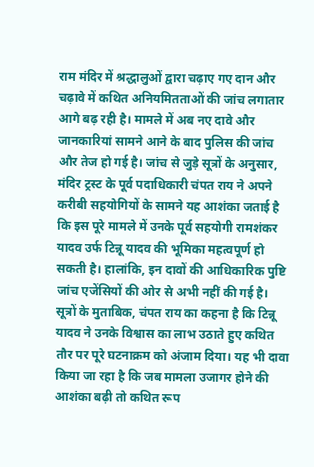राम मंदिर में श्रद्धालुओं द्वारा चढ़ाए गए दान और चढ़ावे में कथित अनियमितताओं की जांच लगातार आगे बढ़ रही है। मामले में अब नए दावे और जानकारियां सामने आने के बाद पुलिस की जांच और तेज हो गई है। जांच से जुड़े सूत्रों के अनुसार, मंदिर ट्रस्ट के पूर्व पदाधिकारी चंपत राय ने अपने करीबी सहयोगियों के सामने यह आशंका जताई है कि इस पूरे मामले में उनके पूर्व सहयोगी रामशंकर यादव उर्फ टिन्नू यादव की भूमिका महत्वपूर्ण हो सकती है। हालांकि, इन दावों की आधिकारिक पुष्टि जांच एजेंसियों की ओर से अभी नहीं की गई है।
सूत्रों के मुताबिक, चंपत राय का कहना है कि टिन्नू यादव ने उनके विश्वास का लाभ उठाते हुए कथित तौर पर पूरे घटनाक्रम को अंजाम दिया। यह भी दावा किया जा रहा है कि जब मामला उजागर होने की आशंका बढ़ी तो कथित रूप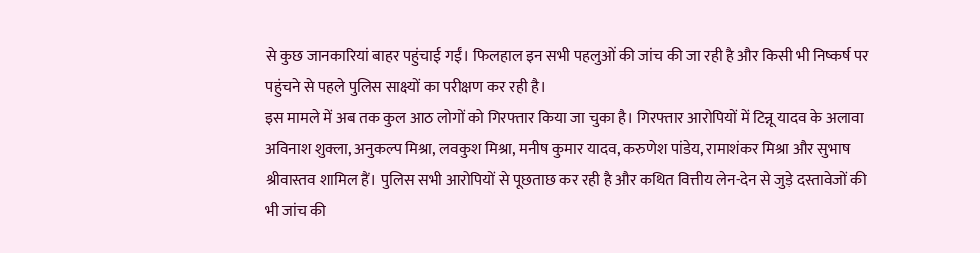से कुछ जानकारियां बाहर पहुंचाई गईं। फिलहाल इन सभी पहलुओं की जांच की जा रही है और किसी भी निष्कर्ष पर पहुंचने से पहले पुलिस साक्ष्यों का परीक्षण कर रही है।
इस मामले में अब तक कुल आठ लोगों को गिरफ्तार किया जा चुका है। गिरफ्तार आरोपियों में टिन्नू यादव के अलावा अविनाश शुक्ला, अनुकल्प मिश्रा, लवकुश मिश्रा, मनीष कुमार यादव, करुणेश पांडेय, रामाशंकर मिश्रा और सुभाष श्रीवास्तव शामिल हैं। पुलिस सभी आरोपियों से पूछताछ कर रही है और कथित वित्तीय लेन-देन से जुड़े दस्तावेजों की भी जांच की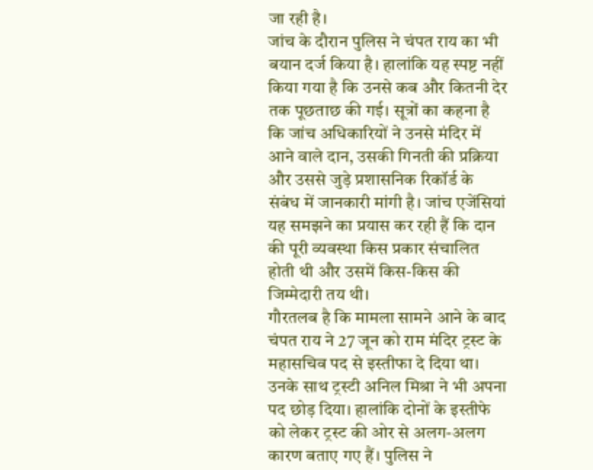जा रही है।
जांच के दौरान पुलिस ने चंपत राय का भी बयान दर्ज किया है। हालांकि यह स्पष्ट नहीं किया गया है कि उनसे कब और कितनी देर तक पूछताछ की गई। सूत्रों का कहना है कि जांच अधिकारियों ने उनसे मंदिर में आने वाले दान, उसकी गिनती की प्रक्रिया और उससे जुड़े प्रशासनिक रिकॉर्ड के संबंध में जानकारी मांगी है। जांच एजेंसियां यह समझने का प्रयास कर रही हैं कि दान की पूरी व्यवस्था किस प्रकार संचालित होती थी और उसमें किस-किस की जिम्मेदारी तय थी।
गौरतलब है कि मामला सामने आने के बाद चंपत राय ने 27 जून को राम मंदिर ट्रस्ट के महासचिव पद से इस्तीफा दे दिया था। उनके साथ ट्रस्टी अनिल मिश्रा ने भी अपना पद छोड़ दिया। हालांकि दोनों के इस्तीफे को लेकर ट्रस्ट की ओर से अलग-अलग कारण बताए गए हैं। पुलिस ने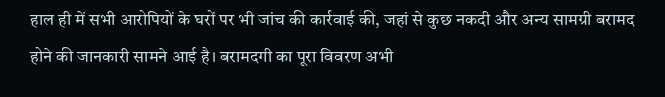हाल ही में सभी आरोपियों के घरों पर भी जांच की कार्रवाई की, जहां से कुछ नकदी और अन्य सामग्री बरामद होने की जानकारी सामने आई है। बरामदगी का पूरा विवरण अभी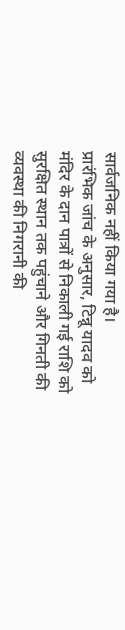सार्वजनिक नहीं किया गया है।
प्रारंभिक जांच के अनुसार, टिन्नू यादव को मंदिर के दान पात्रों से निकाली गई राशि को सुरक्षित स्थान तक पहुंचाने और गिनती की व्यवस्था की निगरानी की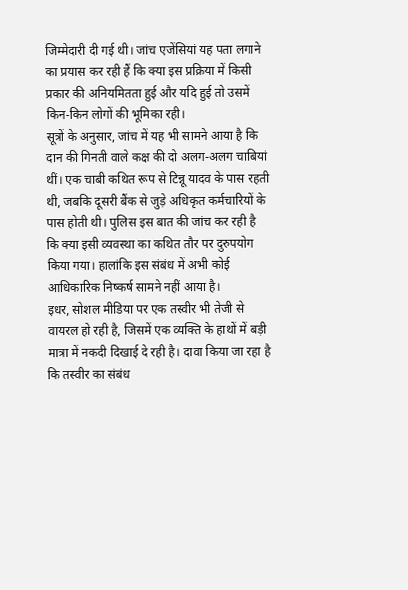जिम्मेदारी दी गई थी। जांच एजेंसियां यह पता लगाने का प्रयास कर रही हैं कि क्या इस प्रक्रिया में किसी प्रकार की अनियमितता हुई और यदि हुई तो उसमें किन-किन लोगों की भूमिका रही।
सूत्रों के अनुसार, जांच में यह भी सामने आया है कि दान की गिनती वाले कक्ष की दो अलग-अलग चाबियां थीं। एक चाबी कथित रूप से टिन्नू यादव के पास रहती थी, जबकि दूसरी बैंक से जुड़े अधिकृत कर्मचारियों के पास होती थी। पुलिस इस बात की जांच कर रही है कि क्या इसी व्यवस्था का कथित तौर पर दुरुपयोग किया गया। हालांकि इस संबंध में अभी कोई आधिकारिक निष्कर्ष सामने नहीं आया है।
इधर, सोशल मीडिया पर एक तस्वीर भी तेजी से वायरल हो रही है, जिसमें एक व्यक्ति के हाथों में बड़ी मात्रा में नकदी दिखाई दे रही है। दावा किया जा रहा है कि तस्वीर का संबंध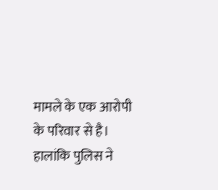मामले के एक आरोपी के परिवार से है। हालांकि पुलिस ने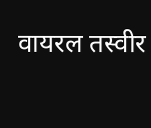वायरल तस्वीर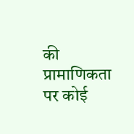की प्रामाणिकता पर कोई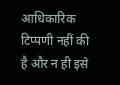आधिकारिक टिप्पणी नहीं की है और न ही इसे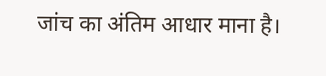जांच का अंतिम आधार माना है।